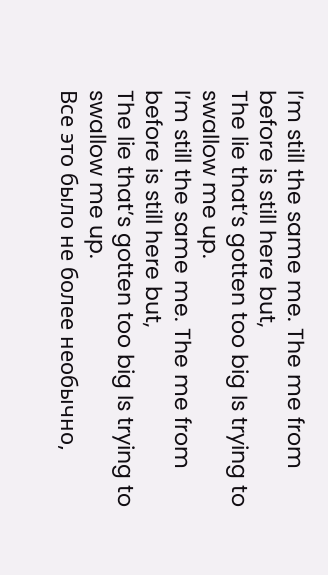I’m still the same me. The me from before is still here but,
The lie that’s gotten too big Is trying to swallow me up.
I’m still the same me. The me from before is still here but,
The lie that’s gotten too big Is trying to swallow me up.
Все это было не более необычно,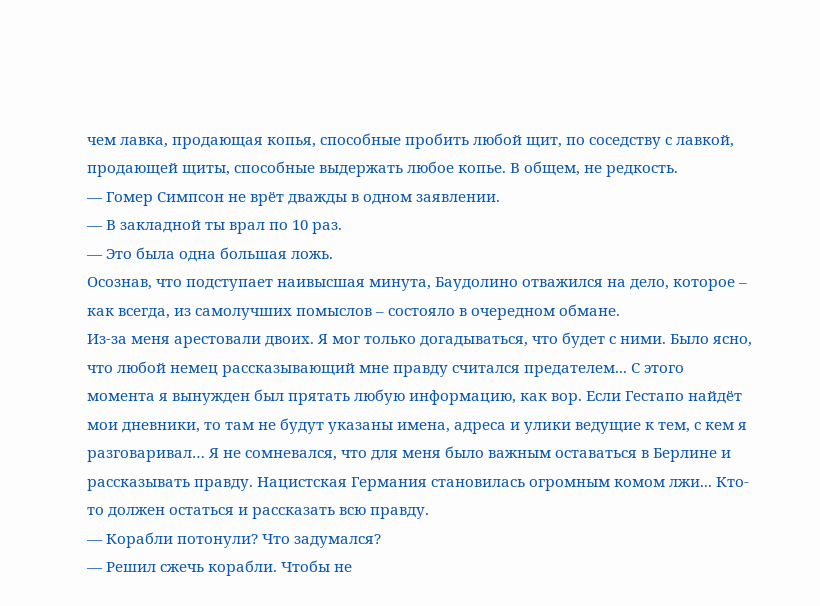чем лавка, продающая копья, способные пробить любой щит, по соседству с лавкой, продающей щиты, способные выдержать любое копье. В общем, не редкость.
— Гомер Симпсон не врёт дважды в одном заявлении.
— В закладной ты врал по 10 раз.
— Это была одна большая ложь.
Осознав, что подступает наивысшая минута, Баудолино отважился на дело, которое – как всегда, из самолучших помыслов – состояло в очередном обмане.
Из-за меня арестовали двоих. Я мог только догадываться, что будет с ними. Было ясно, что любой немец рассказывающий мне правду считался предателем... С этого момента я вынужден был прятать любую информацию, как вор. Если Гестапо найдёт мои дневники, то там не будут указаны имена, адреса и улики ведущие к тем, с кем я разговаривал… Я не сомневался, что для меня было важным оставаться в Берлине и рассказывать правду. Нацистская Германия становилась огромным комом лжи... Кто-то должен остаться и рассказать всю правду.
— Корабли потонули? Что задумался?
— Решил сжечь корабли. Чтобы не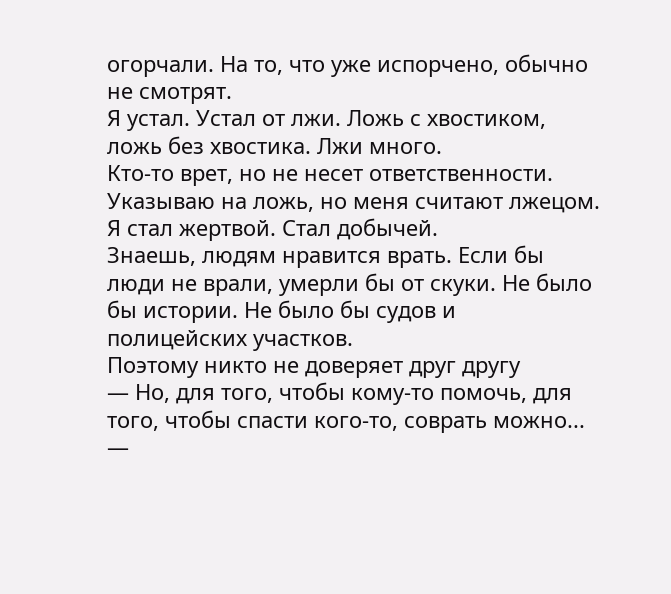огорчали. На то, что уже испорчено, обычно не смотрят.
Я устал. Устал от лжи. Ложь с хвостиком, ложь без хвостика. Лжи много.
Кто-то врет, но не несет ответственности. Указываю на ложь, но меня считают лжецом. Я стал жертвой. Стал добычей.
Знаешь, людям нравится врать. Если бы люди не врали, умерли бы от скуки. Не было бы истории. Не было бы судов и полицейских участков.
Поэтому никто не доверяет друг другу
— Но, для того, чтобы кому-то помочь, для того, чтобы спасти кого-то, соврать можно...
—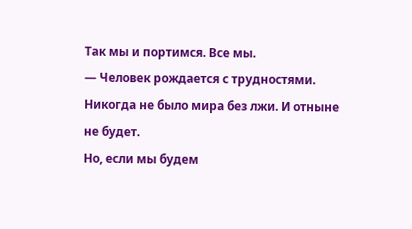Так мы и портимся. Все мы.
— Человек рождается с трудностями. Никогда не было мира без лжи. И отныне не будет.
Но, если мы будем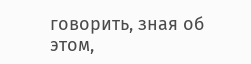говорить, зная об этом,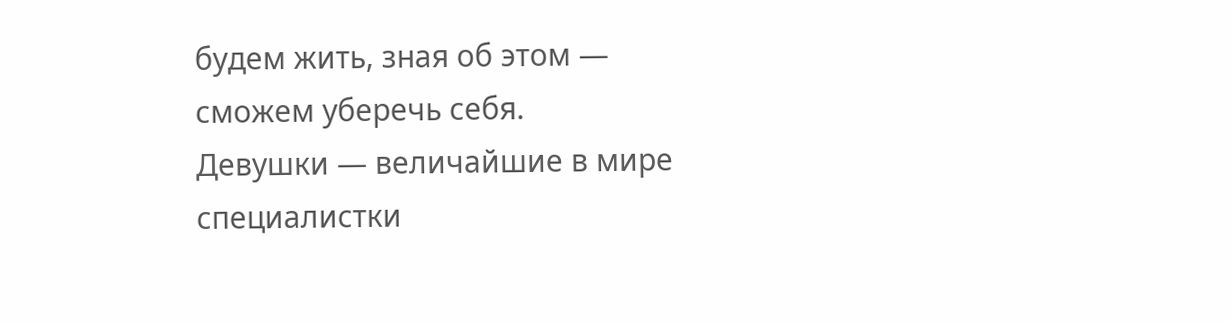будем жить, зная об этом — сможем уберечь себя.
Девушки — величайшие в мире специалистки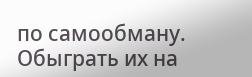по самообману. Обыграть их на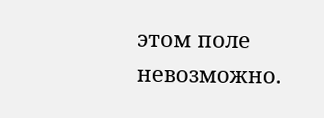этом поле невозможно.